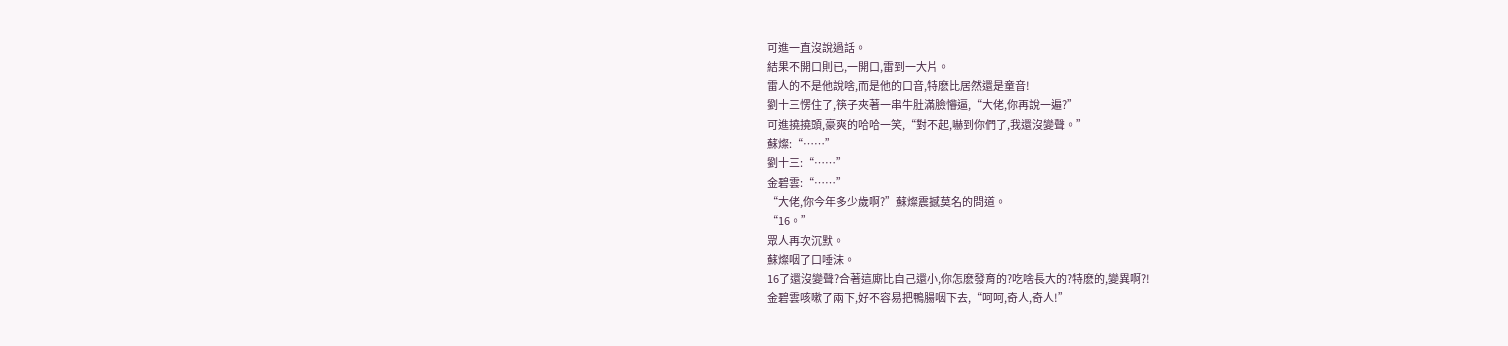可進一直沒說過話。
結果不開口則已,一開口,雷到一大片。
雷人的不是他說啥,而是他的口音,特麽比居然還是童音!
劉十三愣住了,筷子夾著一串牛肚滿臉懵逼,“大佬,你再說一遍?”
可進撓撓頭,豪爽的哈哈一笑,“對不起,嚇到你們了,我還沒變聲。”
蘇燦:“……”
劉十三:“……”
金碧雲:“……”
“大佬,你今年多少歲啊?”蘇燦震撼莫名的問道。
“16。”
眾人再次沉默。
蘇燦咽了口唾沫。
16了還沒變聲?合著這廝比自己還小,你怎麽發育的?吃啥長大的?特麽的,變異啊?!
金碧雲咳嗽了兩下,好不容易把鴨腸咽下去,“呵呵,奇人,奇人!”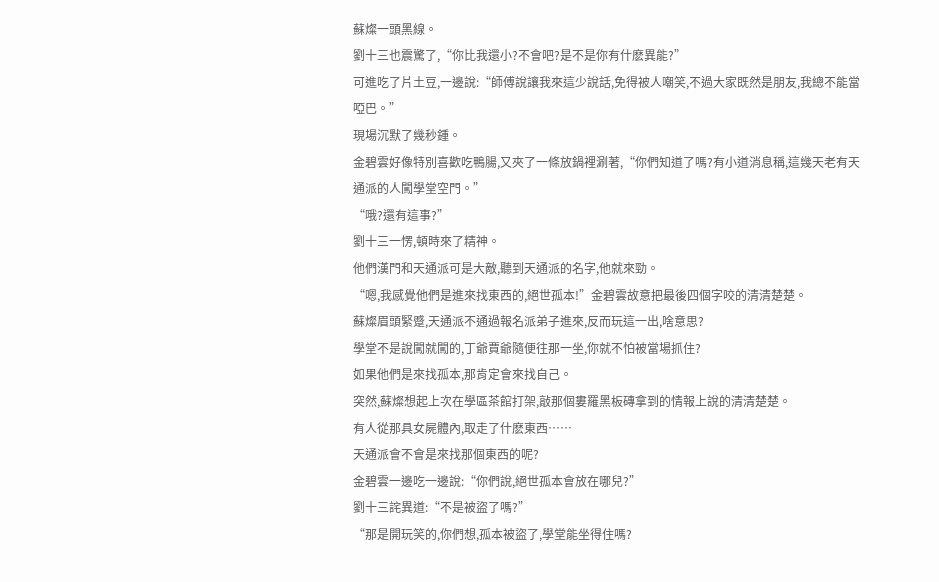蘇燦一頭黑線。
劉十三也震驚了,“你比我還小?不會吧?是不是你有什麽異能?”
可進吃了片土豆,一邊說:“師傅說讓我來這少說話,免得被人嘲笑,不過大家既然是朋友,我總不能當啞巴。”
現場沉默了幾秒鍾。
金碧雲好像特別喜歡吃鴨腸,又夾了一條放鍋裡涮著,“你們知道了嗎?有小道消息稱,這幾天老有天通派的人闖學堂空門。”
“哦?還有這事?”
劉十三一愣,頓時來了精神。
他們漢門和天通派可是大敵,聽到天通派的名字,他就來勁。
“嗯,我感覺他們是進來找東西的,絕世孤本!”金碧雲故意把最後四個字咬的清清楚楚。
蘇燦眉頭緊蹙,天通派不通過報名派弟子進來,反而玩這一出,啥意思?
學堂不是說闖就闖的,丁爺賈爺隨便往那一坐,你就不怕被當場抓住?
如果他們是來找孤本,那肯定會來找自己。
突然,蘇燦想起上次在學區茶館打架,敲那個婁羅黑板磚拿到的情報上說的清清楚楚。
有人從那具女屍體內,取走了什麽東西……
天通派會不會是來找那個東西的呢?
金碧雲一邊吃一邊說:“你們說,絕世孤本會放在哪兒?”
劉十三詫異道:“不是被盜了嗎?”
“那是開玩笑的,你們想,孤本被盜了,學堂能坐得住嗎?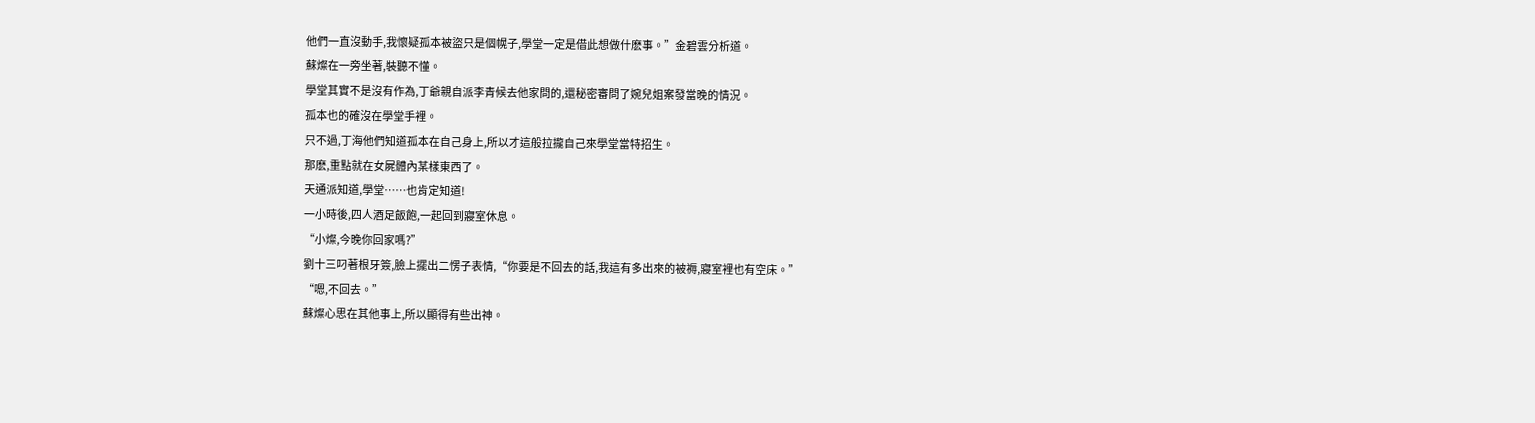他們一直沒動手,我懷疑孤本被盜只是個幌子,學堂一定是借此想做什麽事。”金碧雲分析道。
蘇燦在一旁坐著,裝聽不懂。
學堂其實不是沒有作為,丁爺親自派李青候去他家問的,還秘密審問了婉兒姐案發當晚的情況。
孤本也的確沒在學堂手裡。
只不過,丁海他們知道孤本在自己身上,所以才這般拉攏自己來學堂當特招生。
那麽,重點就在女屍體內某樣東西了。
天通派知道,學堂……也肯定知道!
一小時後,四人酒足飯飽,一起回到寢室休息。
“小燦,今晚你回家嗎?”
劉十三叼著根牙簽,臉上擺出二愣子表情,“你要是不回去的話,我這有多出來的被褥,寢室裡也有空床。”
“嗯,不回去。”
蘇燦心思在其他事上,所以顯得有些出神。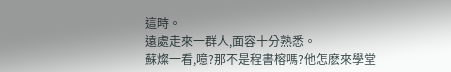這時。
遠處走來一群人,面容十分熟悉。
蘇燦一看,噫?那不是程書榕嗎?他怎麽來學堂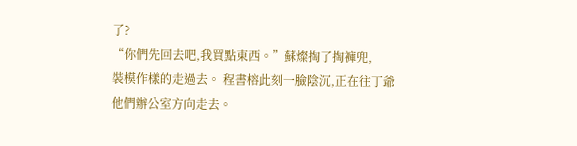了?
“你們先回去吧,我買點東西。”蘇燦掏了掏褲兜,
裝模作樣的走過去。 程書榕此刻一臉陰沉,正在往丁爺他們辦公室方向走去。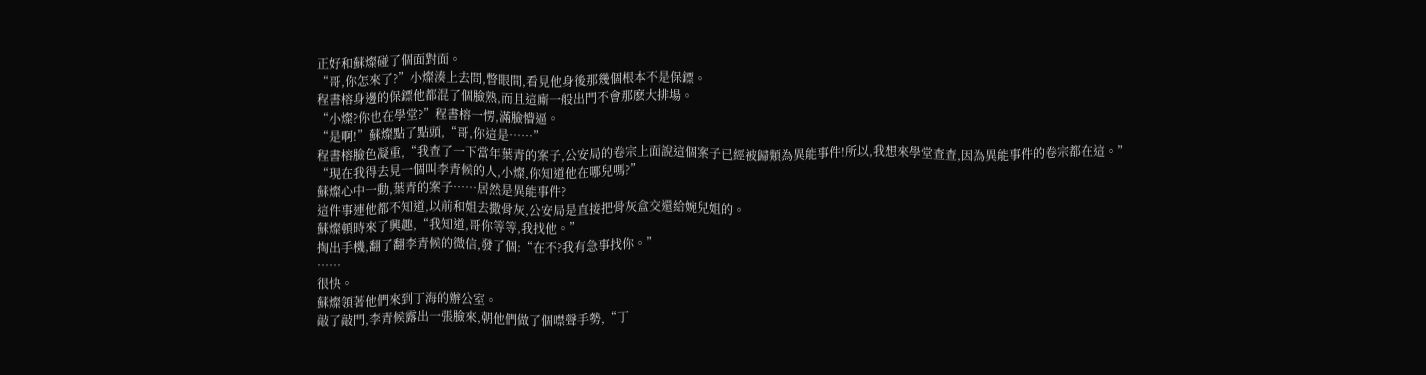正好和蘇燦碰了個面對面。
“哥,你怎來了?”小燦湊上去問,瞥眼間,看見他身後那幾個根本不是保鏢。
程書榕身邊的保鏢他都混了個臉熟,而且這廝一般出門不會那麽大排場。
“小燦?你也在學堂?”程書榕一愣,滿臉懵逼。
“是啊!”蘇燦點了點頭,“哥,你這是……”
程書榕臉色凝重,“我查了一下當年葉青的案子,公安局的卷宗上面說這個案子已經被歸類為異能事件!所以,我想來學堂查查,因為異能事件的卷宗都在這。”
“現在我得去見一個叫李青候的人,小燦,你知道他在哪兒嗎?”
蘇燦心中一動,葉青的案子……居然是異能事件?
這件事連他都不知道,以前和姐去撒骨灰,公安局是直接把骨灰盒交還給婉兒姐的。
蘇燦頓時來了興趣,“我知道,哥你等等,我找他。”
掏出手機,翻了翻李青候的微信,發了個:“在不?我有急事找你。”
……
很快。
蘇燦領著他們來到丁海的辦公室。
敲了敲門,李青候露出一張臉來,朝他們做了個噤聲手勢,“丁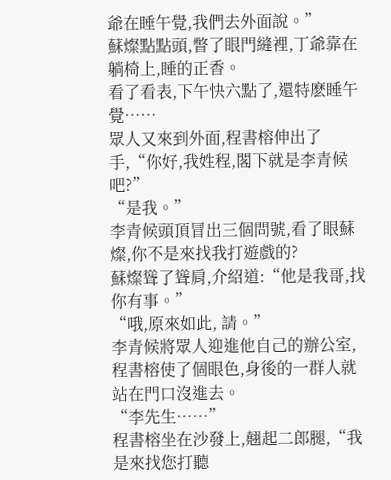爺在睡午覺,我們去外面說。”
蘇燦點點頭,瞥了眼門縫裡,丁爺靠在躺椅上,睡的正香。
看了看表,下午快六點了,還特麽睡午覺……
眾人又來到外面,程書榕伸出了手,“你好,我姓程,閣下就是李青候吧?”
“是我。”
李青候頭頂冒出三個問號,看了眼蘇燦,你不是來找我打遊戲的?
蘇燦聳了聳肩,介紹道:“他是我哥,找你有事。”
“哦,原來如此, 請。”
李青候將眾人迎進他自己的辦公室,程書榕使了個眼色,身後的一群人就站在門口沒進去。
“李先生……”
程書榕坐在沙發上,翹起二郎腿,“我是來找您打聽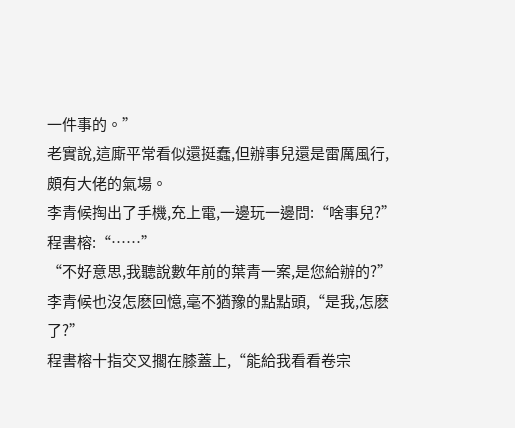一件事的。”
老實說,這廝平常看似還挺蠢,但辦事兒還是雷厲風行,頗有大佬的氣場。
李青候掏出了手機,充上電,一邊玩一邊問:“啥事兒?”
程書榕:“……”
“不好意思,我聽說數年前的葉青一案,是您給辦的?”
李青候也沒怎麽回憶,毫不猶豫的點點頭,“是我,怎麽了?”
程書榕十指交叉擱在膝蓋上,“能給我看看卷宗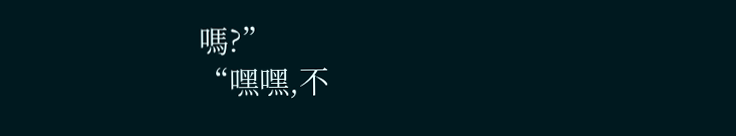嗎?”
“嘿嘿,不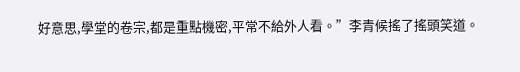好意思,學堂的卷宗,都是重點機密,平常不給外人看。”李青候搖了搖頭笑道。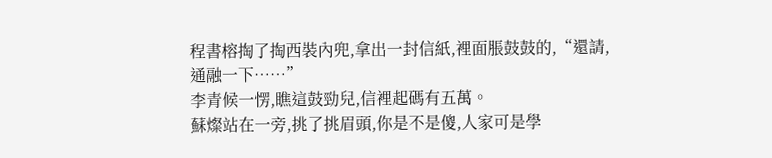程書榕掏了掏西裝內兜,拿出一封信紙,裡面脹鼓鼓的,“還請,通融一下……”
李青候一愣,瞧這鼓勁兒,信裡起碼有五萬。
蘇燦站在一旁,挑了挑眉頭,你是不是傻,人家可是學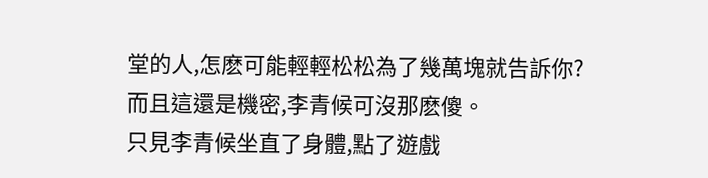堂的人,怎麽可能輕輕松松為了幾萬塊就告訴你?
而且這還是機密,李青候可沒那麽傻。
只見李青候坐直了身體,點了遊戲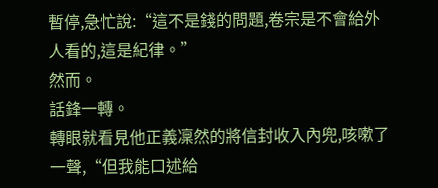暫停,急忙說:“這不是錢的問題,卷宗是不會給外人看的,這是紀律。”
然而。
話鋒一轉。
轉眼就看見他正義凜然的將信封收入內兜,咳嗽了一聲,“但我能口述給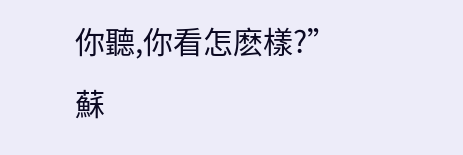你聽,你看怎麽樣?”
蘇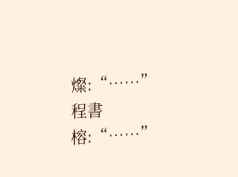燦:“……”
程書榕:“……”